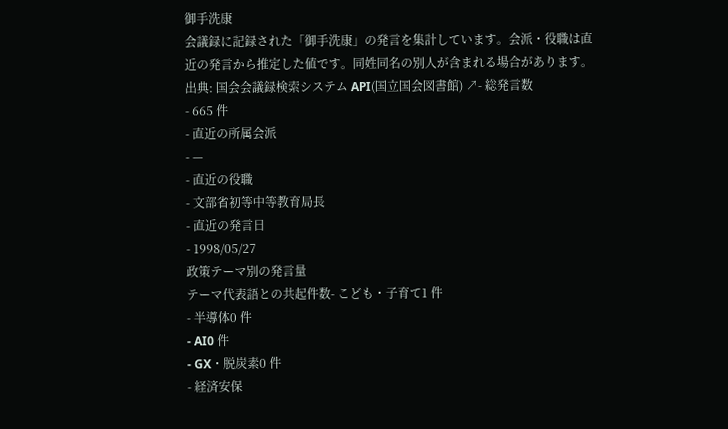御手洗康
会議録に記録された「御手洗康」の発言を集計しています。会派・役職は直近の発言から推定した値です。同姓同名の別人が含まれる場合があります。
出典: 国会会議録検索システム API(国立国会図書館) ↗- 総発言数
- 665 件
- 直近の所属会派
- —
- 直近の役職
- 文部省初等中等教育局長
- 直近の発言日
- 1998/05/27
政策テーマ別の発言量
テーマ代表語との共起件数- こども・子育て1 件
- 半導体0 件
- AI0 件
- GX・脱炭素0 件
- 経済安保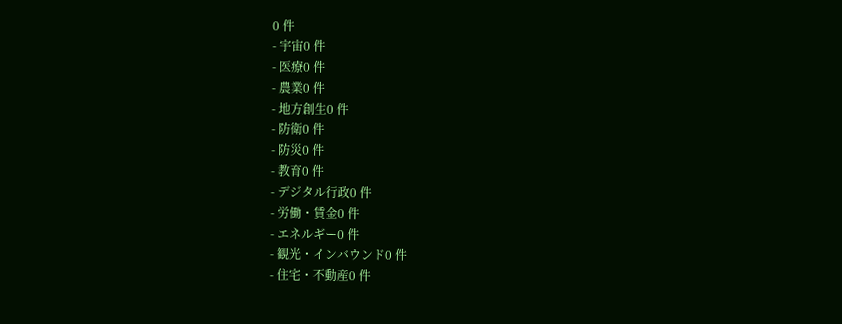0 件
- 宇宙0 件
- 医療0 件
- 農業0 件
- 地方創生0 件
- 防衛0 件
- 防災0 件
- 教育0 件
- デジタル行政0 件
- 労働・賃金0 件
- エネルギー0 件
- 観光・インバウンド0 件
- 住宅・不動産0 件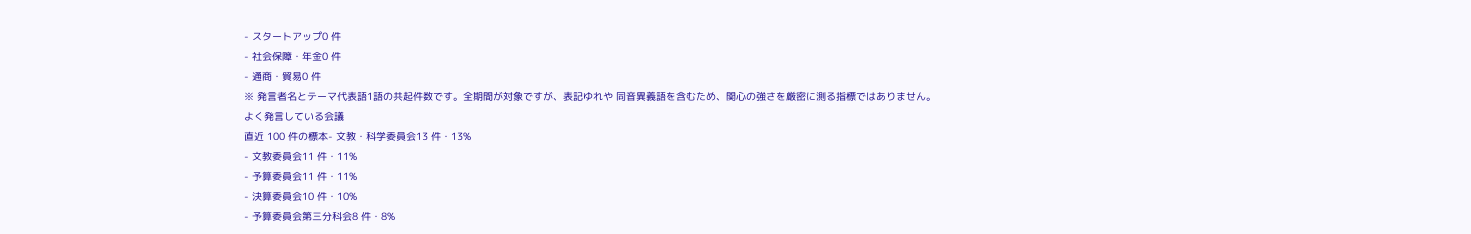- スタートアップ0 件
- 社会保障・年金0 件
- 通商・貿易0 件
※ 発言者名とテーマ代表語1語の共起件数です。全期間が対象ですが、表記ゆれや 同音異義語を含むため、関心の強さを厳密に測る指標ではありません。
よく発言している会議
直近 100 件の標本- 文教・科学委員会13 件・13%
- 文教委員会11 件・11%
- 予算委員会11 件・11%
- 決算委員会10 件・10%
- 予算委員会第三分科会8 件・8%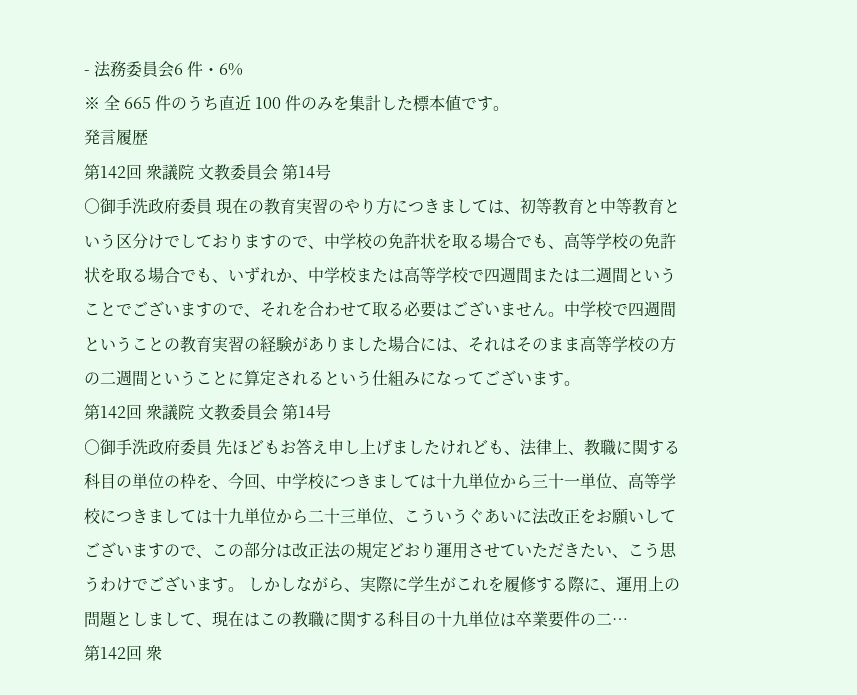- 法務委員会6 件・6%
※ 全 665 件のうち直近 100 件のみを集計した標本値です。
発言履歴
第142回 衆議院 文教委員会 第14号
○御手洗政府委員 現在の教育実習のやり方につきましては、初等教育と中等教育という区分けでしておりますので、中学校の免許状を取る場合でも、高等学校の免許状を取る場合でも、いずれか、中学校または高等学校で四週間または二週間ということでございますので、それを合わせて取る必要はございません。中学校で四週間ということの教育実習の経験がありました場合には、それはそのまま高等学校の方の二週間ということに算定されるという仕組みになってございます。
第142回 衆議院 文教委員会 第14号
○御手洗政府委員 先ほどもお答え申し上げましたけれども、法律上、教職に関する科目の単位の枠を、今回、中学校につきましては十九単位から三十一単位、高等学校につきましては十九単位から二十三単位、こういうぐあいに法改正をお願いしてございますので、この部分は改正法の規定どおり運用させていただきたい、こう思うわけでございます。 しかしながら、実際に学生がこれを履修する際に、運用上の問題としまして、現在はこの教職に関する科目の十九単位は卒業要件の二…
第142回 衆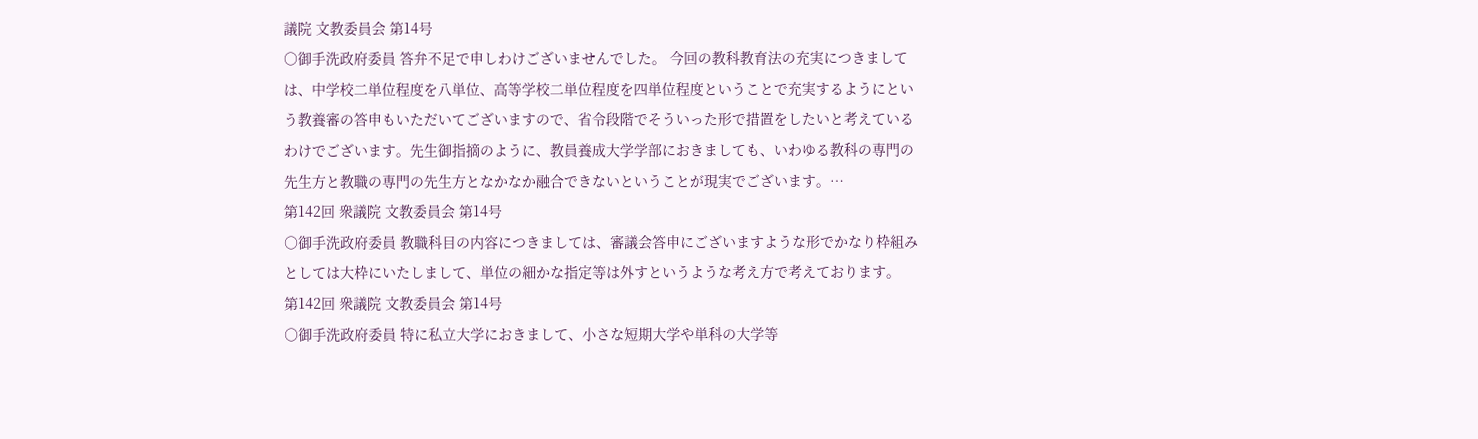議院 文教委員会 第14号
○御手洗政府委員 答弁不足で申しわけございませんでした。 今回の教科教育法の充実につきましては、中学校二単位程度を八単位、高等学校二単位程度を四単位程度ということで充実するようにという教養審の答申もいただいてございますので、省令段階でそういった形で措置をしたいと考えているわけでございます。先生御指摘のように、教員養成大学学部におきましても、いわゆる教科の専門の先生方と教職の専門の先生方となかなか融合できないということが現実でございます。…
第142回 衆議院 文教委員会 第14号
○御手洗政府委員 教職科目の内容につきましては、審議会答申にございますような形でかなり枠組みとしては大枠にいたしまして、単位の細かな指定等は外すというような考え方で考えております。
第142回 衆議院 文教委員会 第14号
○御手洗政府委員 特に私立大学におきまして、小さな短期大学や単科の大学等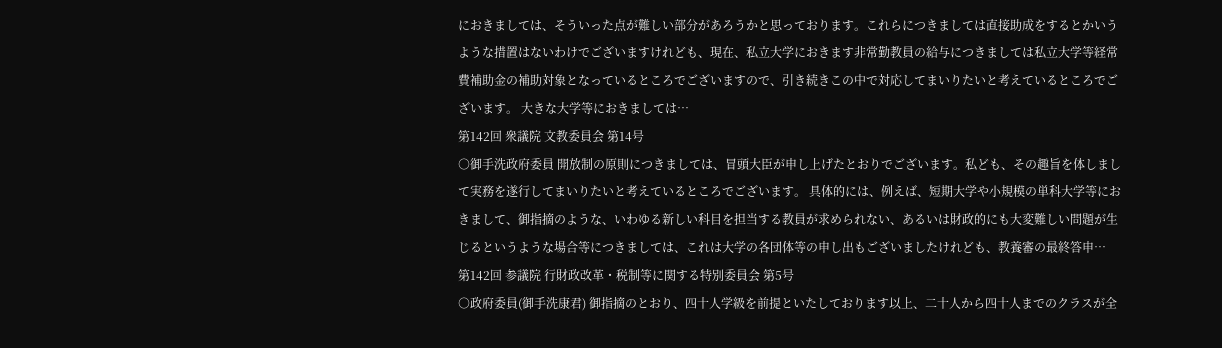におきましては、そういった点が難しい部分があろうかと思っております。これらにつきましては直接助成をするとかいうような措置はないわけでございますけれども、現在、私立大学におきます非常勤教員の給与につきましては私立大学等経常費補助金の補助対象となっているところでございますので、引き続きこの中で対応してまいりたいと考えているところでございます。 大きな大学等におきましては…
第142回 衆議院 文教委員会 第14号
○御手洗政府委員 開放制の原則につきましては、冒頭大臣が申し上げたとおりでございます。私ども、その趣旨を体しまして実務を遂行してまいりたいと考えているところでございます。 具体的には、例えば、短期大学や小規模の単科大学等におきまして、御指摘のような、いわゆる新しい科目を担当する教員が求められない、あるいは財政的にも大変難しい問題が生じるというような場合等につきましては、これは大学の各団体等の申し出もございましたけれども、教養審の最終答申…
第142回 参議院 行財政改革・税制等に関する特別委員会 第5号
○政府委員(御手洗康君) 御指摘のとおり、四十人学級を前提といたしております以上、二十人から四十人までのクラスが全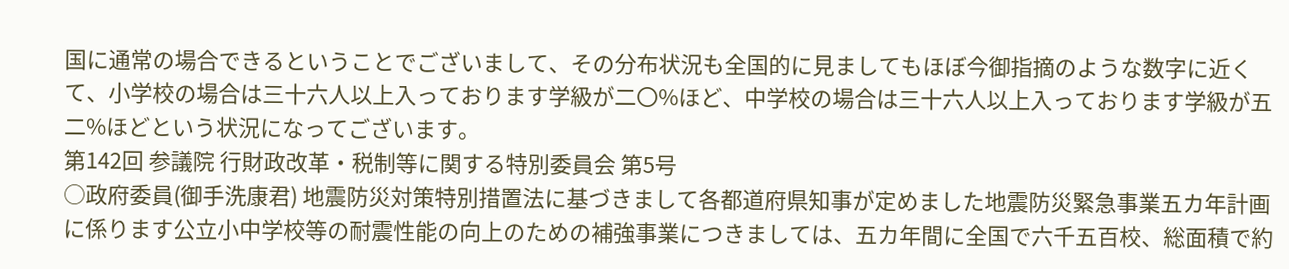国に通常の場合できるということでございまして、その分布状況も全国的に見ましてもほぼ今御指摘のような数字に近くて、小学校の場合は三十六人以上入っております学級が二〇%ほど、中学校の場合は三十六人以上入っております学級が五二%ほどという状況になってございます。
第142回 参議院 行財政改革・税制等に関する特別委員会 第5号
○政府委員(御手洗康君) 地震防災対策特別措置法に基づきまして各都道府県知事が定めました地震防災緊急事業五カ年計画に係ります公立小中学校等の耐震性能の向上のための補強事業につきましては、五カ年間に全国で六千五百校、総面積で約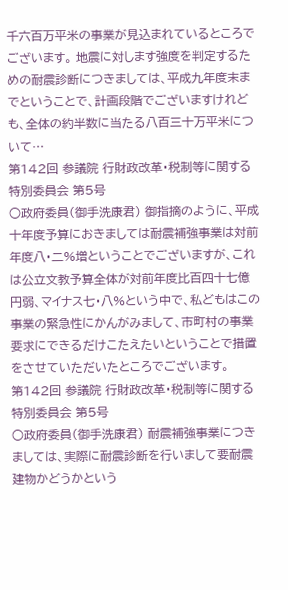千六百万平米の事業が見込まれているところでございます。 地震に対します強度を判定するための耐震診断につきましては、平成九年度末までということで、計画段階でございますけれども、全体の約半数に当たる八百三十万平米について…
第142回 参議院 行財政改革・税制等に関する特別委員会 第5号
○政府委員(御手洗康君) 御指摘のように、平成十年度予算におきましては耐震補強事業は対前年度八・二%増ということでございますが、これは公立文教予算全体が対前年度比百四十七億円弱、マイナス七・八%という中で、私どもはこの事業の緊急性にかんがみまして、市町村の事業要求にできるだけこたえたいということで措置をさせていただいたところでございます。
第142回 参議院 行財政改革・税制等に関する特別委員会 第5号
○政府委員(御手洗康君) 耐震補強事業につきましては、実際に耐震診断を行いまして要耐震建物かどうかという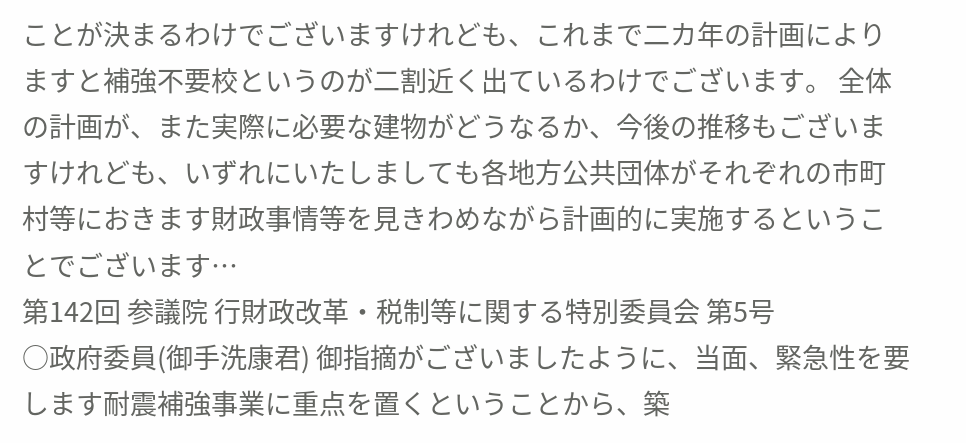ことが決まるわけでございますけれども、これまで二カ年の計画によりますと補強不要校というのが二割近く出ているわけでございます。 全体の計画が、また実際に必要な建物がどうなるか、今後の推移もございますけれども、いずれにいたしましても各地方公共団体がそれぞれの市町村等におきます財政事情等を見きわめながら計画的に実施するということでございます…
第142回 参議院 行財政改革・税制等に関する特別委員会 第5号
○政府委員(御手洗康君) 御指摘がございましたように、当面、緊急性を要します耐震補強事業に重点を置くということから、築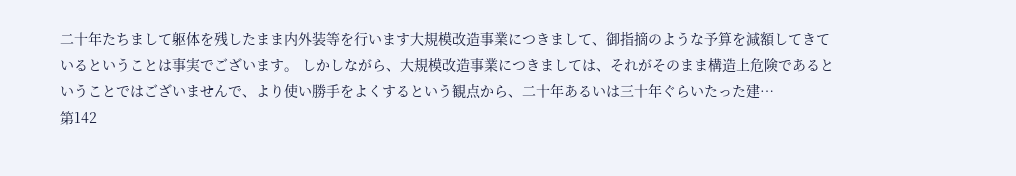二十年たちまして躯体を残したまま内外装等を行います大規模改造事業につきまして、御指摘のような予算を減額してきているということは事実でございます。 しかしながら、大規模改造事業につきましては、それがそのまま構造上危険であるということではございませんで、より使い勝手をよくするという観点から、二十年あるいは三十年ぐらいたった建…
第142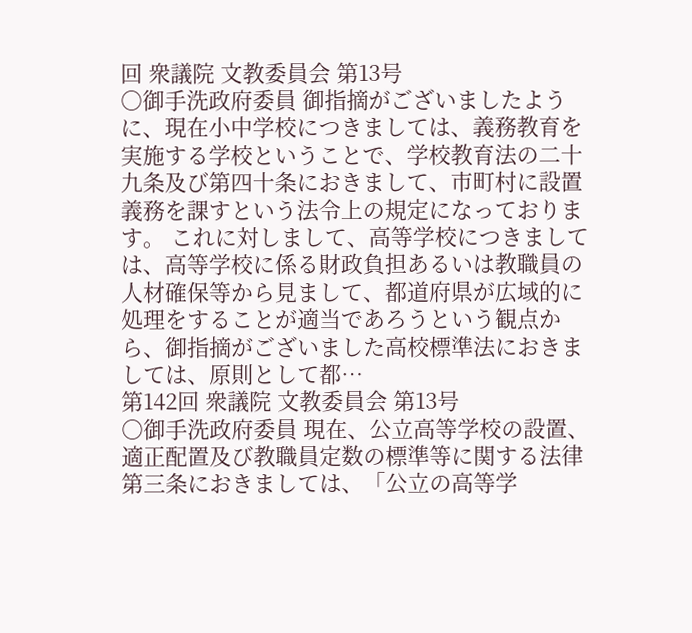回 衆議院 文教委員会 第13号
○御手洗政府委員 御指摘がございましたように、現在小中学校につきましては、義務教育を実施する学校ということで、学校教育法の二十九条及び第四十条におきまして、市町村に設置義務を課すという法令上の規定になっております。 これに対しまして、高等学校につきましては、高等学校に係る財政負担あるいは教職員の人材確保等から見まして、都道府県が広域的に処理をすることが適当であろうという観点から、御指摘がございました高校標準法におきましては、原則として都…
第142回 衆議院 文教委員会 第13号
○御手洗政府委員 現在、公立高等学校の設置、適正配置及び教職員定数の標準等に関する法律第三条におきましては、「公立の高等学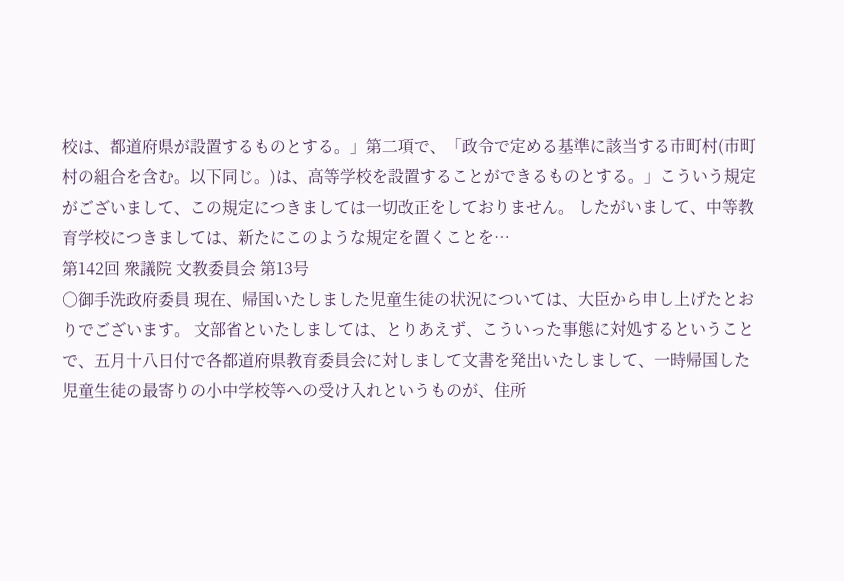校は、都道府県が設置するものとする。」第二項で、「政令で定める基準に該当する市町村(市町村の組合を含む。以下同じ。)は、高等学校を設置することができるものとする。」こういう規定がございまして、この規定につきましては一切改正をしておりません。 したがいまして、中等教育学校につきましては、新たにこのような規定を置くことを…
第142回 衆議院 文教委員会 第13号
○御手洗政府委員 現在、帰国いたしました児童生徒の状況については、大臣から申し上げたとおりでございます。 文部省といたしましては、とりあえず、こういった事態に対処するということで、五月十八日付で各都道府県教育委員会に対しまして文書を発出いたしまして、一時帰国した児童生徒の最寄りの小中学校等への受け入れというものが、住所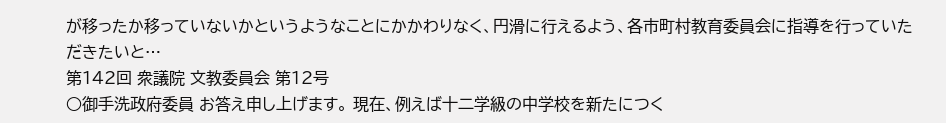が移ったか移っていないかというようなことにかかわりなく、円滑に行えるよう、各市町村教育委員会に指導を行っていただきたいと…
第142回 衆議院 文教委員会 第12号
○御手洗政府委員 お答え申し上げます。 現在、例えば十二学級の中学校を新たにつく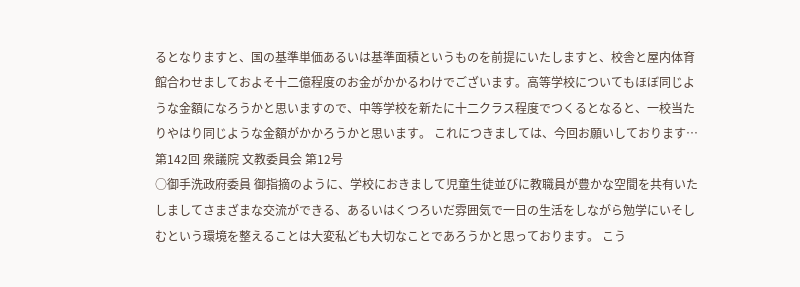るとなりますと、国の基準単価あるいは基準面積というものを前提にいたしますと、校舎と屋内体育館合わせましておよそ十二億程度のお金がかかるわけでございます。高等学校についてもほぼ同じような金額になろうかと思いますので、中等学校を新たに十二クラス程度でつくるとなると、一校当たりやはり同じような金額がかかろうかと思います。 これにつきましては、今回お願いしております…
第142回 衆議院 文教委員会 第12号
○御手洗政府委員 御指摘のように、学校におきまして児童生徒並びに教職員が豊かな空間を共有いたしましてさまざまな交流ができる、あるいはくつろいだ雰囲気で一日の生活をしながら勉学にいそしむという環境を整えることは大変私ども大切なことであろうかと思っております。 こう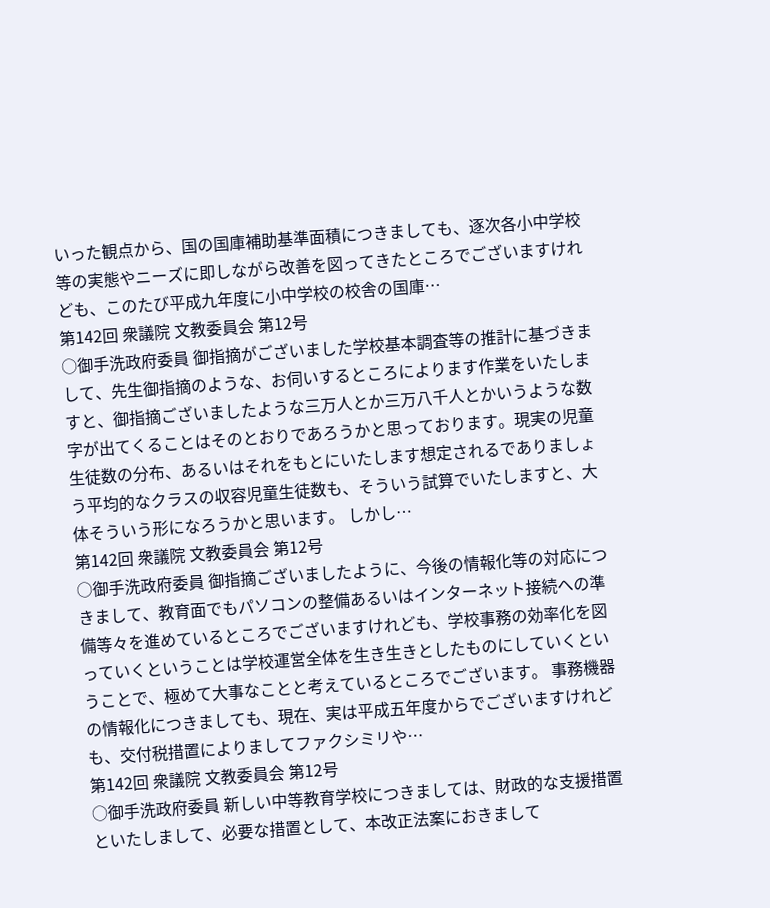いった観点から、国の国庫補助基準面積につきましても、逐次各小中学校等の実態やニーズに即しながら改善を図ってきたところでございますけれども、このたび平成九年度に小中学校の校舎の国庫…
第142回 衆議院 文教委員会 第12号
○御手洗政府委員 御指摘がございました学校基本調査等の推計に基づきまして、先生御指摘のような、お伺いするところによります作業をいたしますと、御指摘ございましたような三万人とか三万八千人とかいうような数字が出てくることはそのとおりであろうかと思っております。現実の児童生徒数の分布、あるいはそれをもとにいたします想定されるでありましょう平均的なクラスの収容児童生徒数も、そういう試算でいたしますと、大体そういう形になろうかと思います。 しかし…
第142回 衆議院 文教委員会 第12号
○御手洗政府委員 御指摘ございましたように、今後の情報化等の対応につきまして、教育面でもパソコンの整備あるいはインターネット接続への準備等々を進めているところでございますけれども、学校事務の効率化を図っていくということは学校運営全体を生き生きとしたものにしていくということで、極めて大事なことと考えているところでございます。 事務機器の情報化につきましても、現在、実は平成五年度からでございますけれども、交付税措置によりましてファクシミリや…
第142回 衆議院 文教委員会 第12号
○御手洗政府委員 新しい中等教育学校につきましては、財政的な支援措置といたしまして、必要な措置として、本改正法案におきまして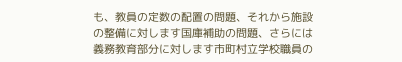も、教員の定数の配置の問題、それから施設の整備に対します国庫補助の問題、さらには義務教育部分に対します市町村立学校職員の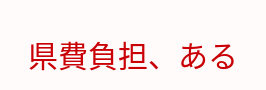県費負担、ある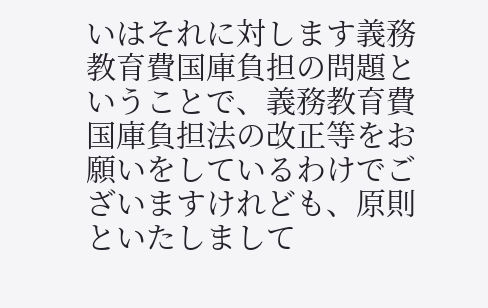いはそれに対します義務教育費国庫負担の問題ということで、義務教育費国庫負担法の改正等をお願いをしているわけでございますけれども、原則といたしまして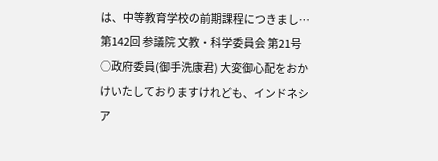は、中等教育学校の前期課程につきまし…
第142回 参議院 文教・科学委員会 第21号
○政府委員(御手洗康君) 大変御心配をおかけいたしておりますけれども、インドネシア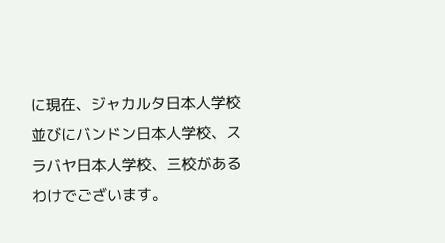に現在、ジャカルタ日本人学校並びにバンドン日本人学校、スラバヤ日本人学校、三校があるわけでございます。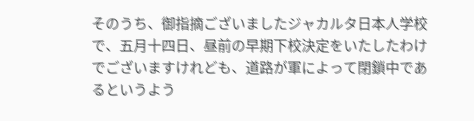そのうち、御指摘ございましたジャカルタ日本人学校で、五月十四日、昼前の早期下校決定をいたしたわけでございますけれども、道路が軍によって閉鎖中であるというよう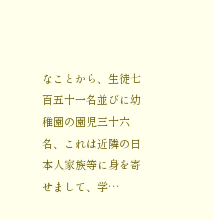なことから、生徒七百五十一名並びに幼稚園の園児三十六名、これは近隣の日本人家族等に身を寄せまして、学…